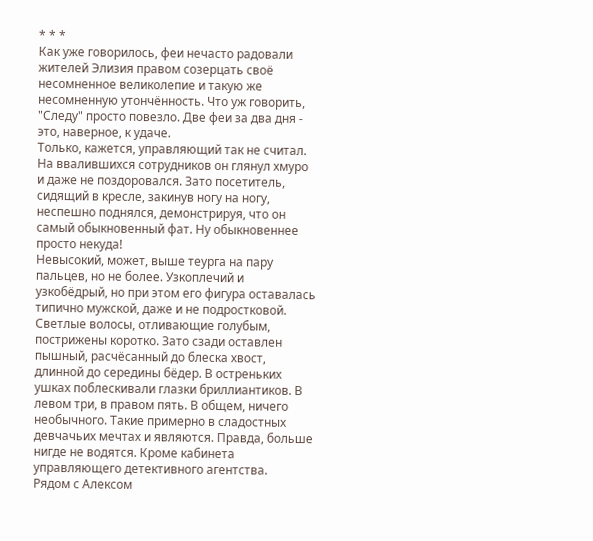* * *
Как уже говорилось, феи нечасто радовали жителей Элизия правом созерцать своё несомненное великолепие и такую же несомненную утончённость. Что уж говорить, "Следу" просто повезло. Две феи за два дня - это, наверное, к удаче.
Только, кажется, управляющий так не считал. На ввалившихся сотрудников он глянул хмуро и даже не поздоровался. Зато посетитель, сидящий в кресле, закинув ногу на ногу, неспешно поднялся, демонстрируя, что он самый обыкновенный фат. Ну обыкновеннее просто некуда!
Невысокий, может, выше теурга на пару пальцев, но не более. Узкоплечий и узкобёдрый, но при этом его фигура оставалась типично мужской, даже и не подростковой. Светлые волосы, отливающие голубым, пострижены коротко. Зато сзади оставлен пышный, расчёсанный до блеска хвост, длинной до середины бёдер. В остреньких ушках поблескивали глазки бриллиантиков. В левом три, в правом пять. В общем, ничего необычного. Такие примерно в сладостных девчачьих мечтах и являются. Правда, больше нигде не водятся. Кроме кабинета управляющего детективного агентства.
Рядом с Алексом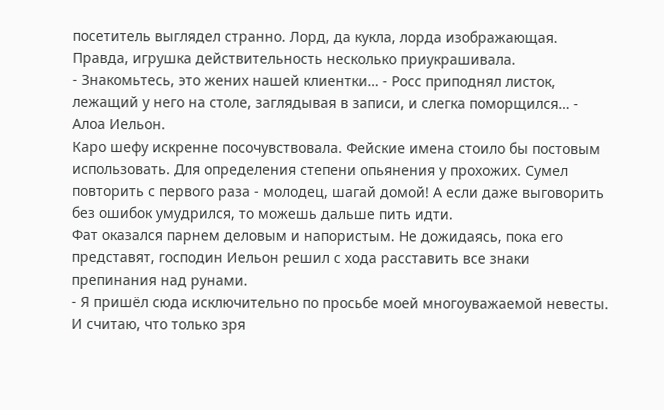посетитель выглядел странно. Лорд, да кукла, лорда изображающая. Правда, игрушка действительность несколько приукрашивала.
- Знакомьтесь, это жених нашей клиентки… - Росс приподнял листок, лежащий у него на столе, заглядывая в записи, и слегка поморщился… - Алоа Иельон.
Каро шефу искренне посочувствовала. Фейские имена стоило бы постовым использовать. Для определения степени опьянения у прохожих. Сумел повторить с первого раза - молодец, шагай домой! А если даже выговорить без ошибок умудрился, то можешь дальше пить идти.
Фат оказался парнем деловым и напористым. Не дожидаясь, пока его представят, господин Иельон решил с хода расставить все знаки препинания над рунами.
- Я пришёл сюда исключительно по просьбе моей многоуважаемой невесты. И считаю, что только зря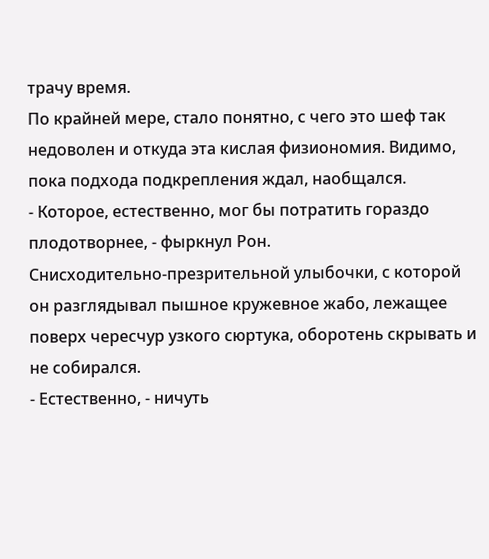трачу время.
По крайней мере, стало понятно, с чего это шеф так недоволен и откуда эта кислая физиономия. Видимо, пока подхода подкрепления ждал, наобщался.
- Которое, естественно, мог бы потратить гораздо плодотворнее, - фыркнул Рон.
Снисходительно-презрительной улыбочки, с которой он разглядывал пышное кружевное жабо, лежащее поверх чересчур узкого сюртука, оборотень скрывать и не собирался.
- Естественно, - ничуть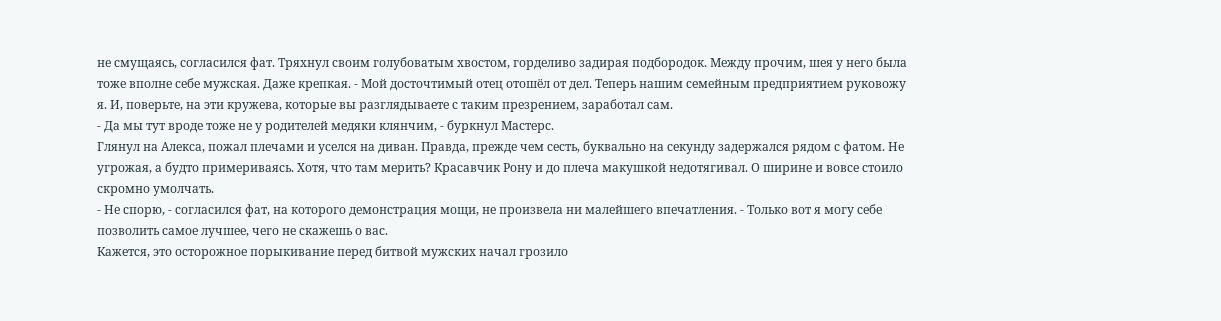не смущаясь, согласился фат. Тряхнул своим голубоватым хвостом, горделиво задирая подбородок. Между прочим, шея у него была тоже вполне себе мужская. Даже крепкая. - Мой досточтимый отец отошёл от дел. Теперь нашим семейным предприятием руковожу я. И, поверьте, на эти кружева, которые вы разглядываете с таким презрением, заработал сам.
- Да мы тут вроде тоже не у родителей медяки клянчим, - буркнул Мастерс.
Глянул на Алекса, пожал плечами и уселся на диван. Правда, прежде чем сесть, буквально на секунду задержался рядом с фатом. Не угрожая, а будто примериваясь. Хотя, что там мерить? Красавчик Рону и до плеча макушкой недотягивал. О ширине и вовсе стоило скромно умолчать.
- Не спорю, - согласился фат, на которого демонстрация мощи, не произвела ни малейшего впечатления. - Только вот я могу себе позволить самое лучшее, чего не скажешь о вас.
Кажется, это осторожное порыкивание перед битвой мужских начал грозило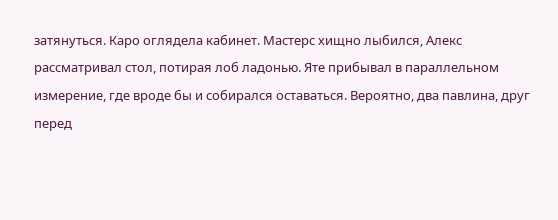затянуться. Каро оглядела кабинет. Мастерс хищно лыбился, Алекс рассматривал стол, потирая лоб ладонью. Яте прибывал в параллельном измерение, где вроде бы и собирался оставаться. Вероятно, два павлина, друг перед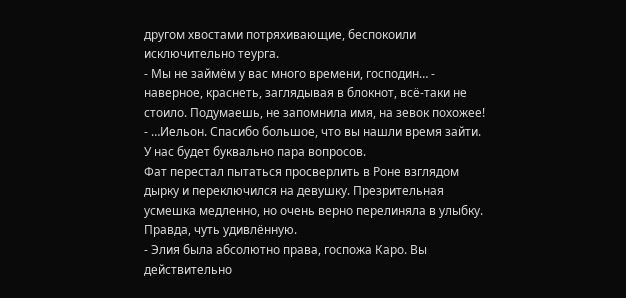другом хвостами потряхивающие, беспокоили исключительно теурга.
- Мы не займём у вас много времени, господин… - наверное, краснеть, заглядывая в блокнот, всё-таки не стоило. Подумаешь, не запомнила имя, на зевок похожее! - …Иельон. Спасибо большое, что вы нашли время зайти. У нас будет буквально пара вопросов.
Фат перестал пытаться просверлить в Роне взглядом дырку и переключился на девушку. Презрительная усмешка медленно, но очень верно перелиняла в улыбку. Правда, чуть удивлённую.
- Элия была абсолютно права, госпожа Каро. Вы действительно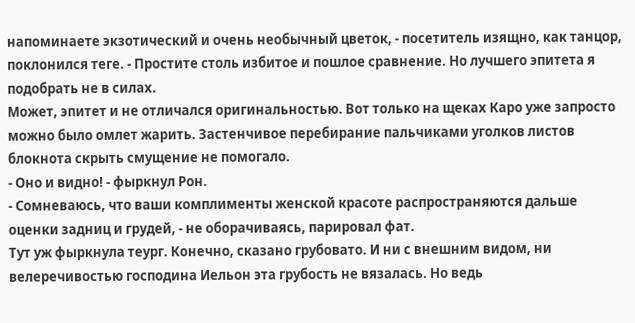напоминаете экзотический и очень необычный цветок, - посетитель изящно, как танцор, поклонился теге. - Простите столь избитое и пошлое сравнение. Но лучшего эпитета я подобрать не в силах.
Может, эпитет и не отличался оригинальностью. Вот только на щеках Каро уже запросто можно было омлет жарить. Застенчивое перебирание пальчиками уголков листов блокнота скрыть смущение не помогало.
- Оно и видно! - фыркнул Рон.
- Сомневаюсь, что ваши комплименты женской красоте распространяются дальше оценки задниц и грудей, - не оборачиваясь, парировал фат.
Тут уж фыркнула теург. Конечно, сказано грубовато. И ни с внешним видом, ни велеречивостью господина Иельон эта грубость не вязалась. Но ведь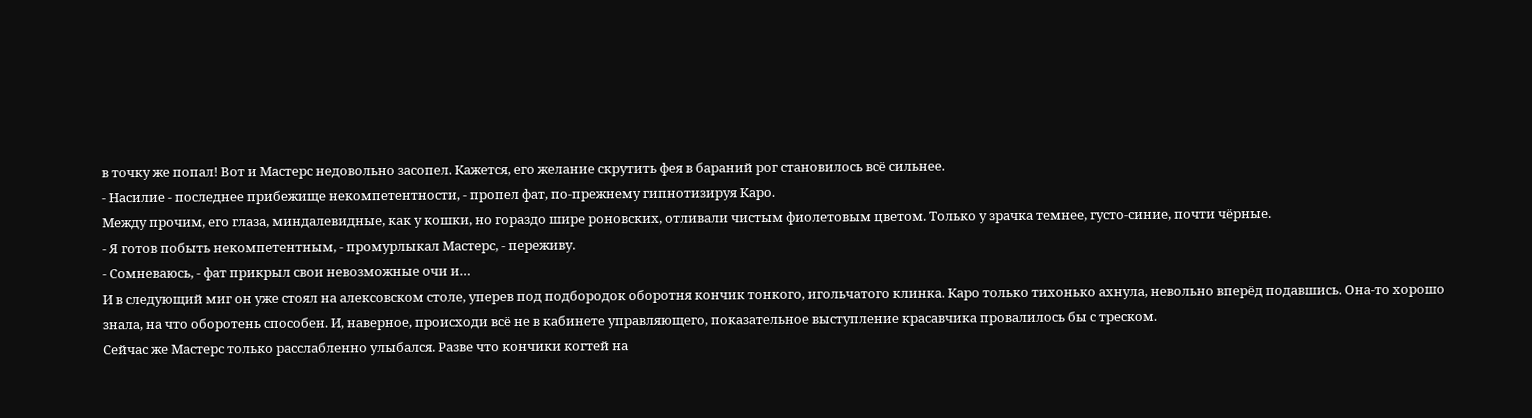в точку же попал! Вот и Мастерс недовольно засопел. Кажется, его желание скрутить фея в бараний рог становилось всё сильнее.
- Насилие - последнее прибежище некомпетентности, - пропел фат, по-прежнему гипнотизируя Каро.
Между прочим, его глаза, миндалевидные, как у кошки, но гораздо шире роновских, отливали чистым фиолетовым цветом. Только у зрачка темнее, густо-синие, почти чёрные.
- Я готов побыть некомпетентным, - промурлыкал Мастерс, - переживу.
- Сомневаюсь, - фат прикрыл свои невозможные очи и…
И в следующий миг он уже стоял на алексовском столе, уперев под подбородок оборотня кончик тонкого, игольчатого клинка. Каро только тихонько ахнула, невольно вперёд подавшись. Она-то хорошо знала, на что оборотень способен. И, наверное, происходи всё не в кабинете управляющего, показательное выступление красавчика провалилось бы с треском.
Сейчас же Мастерс только расслабленно улыбался. Разве что кончики когтей на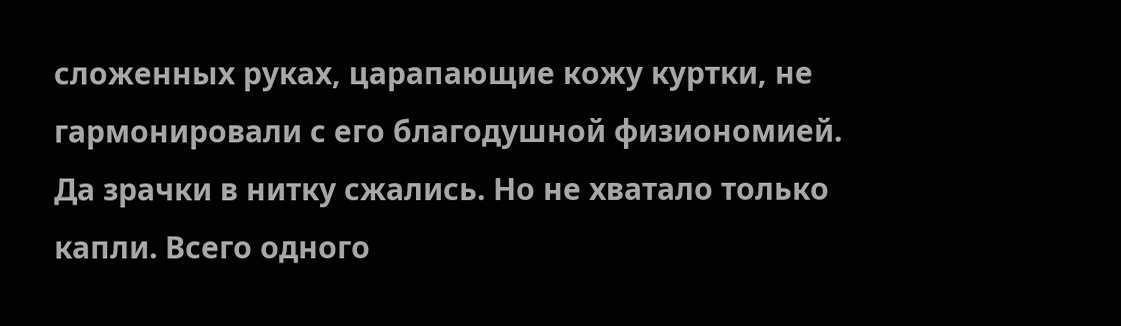сложенных руках, царапающие кожу куртки, не гармонировали с его благодушной физиономией. Да зрачки в нитку сжались. Но не хватало только капли. Всего одного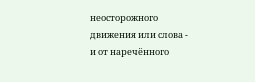неосторожного движения или слова - и от наречённого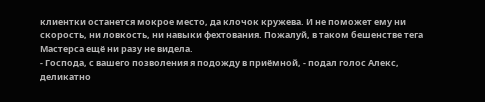клиентки останется мокрое место, да клочок кружева. И не поможет ему ни скорость, ни ловкость, ни навыки фехтования. Пожалуй, в таком бешенстве тега Мастерса ещё ни разу не видела.
- Господа, с вашего позволения я подожду в приёмной, - подал голос Алекс, деликатно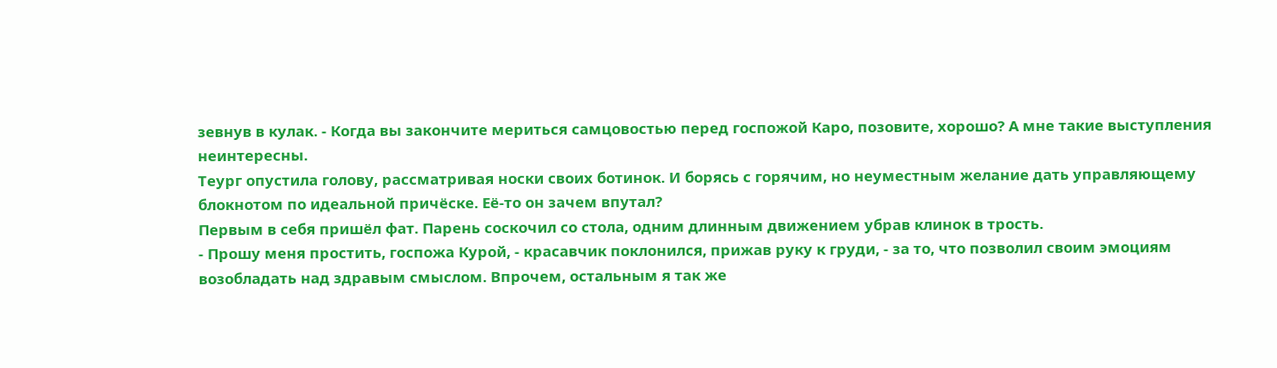зевнув в кулак. - Когда вы закончите мериться самцовостью перед госпожой Каро, позовите, хорошо? А мне такие выступления неинтересны.
Теург опустила голову, рассматривая носки своих ботинок. И борясь с горячим, но неуместным желание дать управляющему блокнотом по идеальной причёске. Её-то он зачем впутал?
Первым в себя пришёл фат. Парень соскочил со стола, одним длинным движением убрав клинок в трость.
- Прошу меня простить, госпожа Курой, - красавчик поклонился, прижав руку к груди, - за то, что позволил своим эмоциям возобладать над здравым смыслом. Впрочем, остальным я так же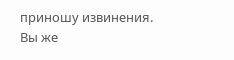приношу извинения. Вы же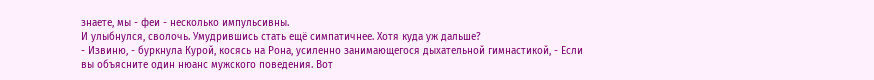знаете, мы - феи - несколько импульсивны.
И улыбнулся, сволочь. Умудрившись стать ещё симпатичнее. Хотя куда уж дальше?
- Извиню, - буркнула Курой, косясь на Рона, усиленно занимающегося дыхательной гимнастикой, - Если вы объясните один нюанс мужского поведения. Вот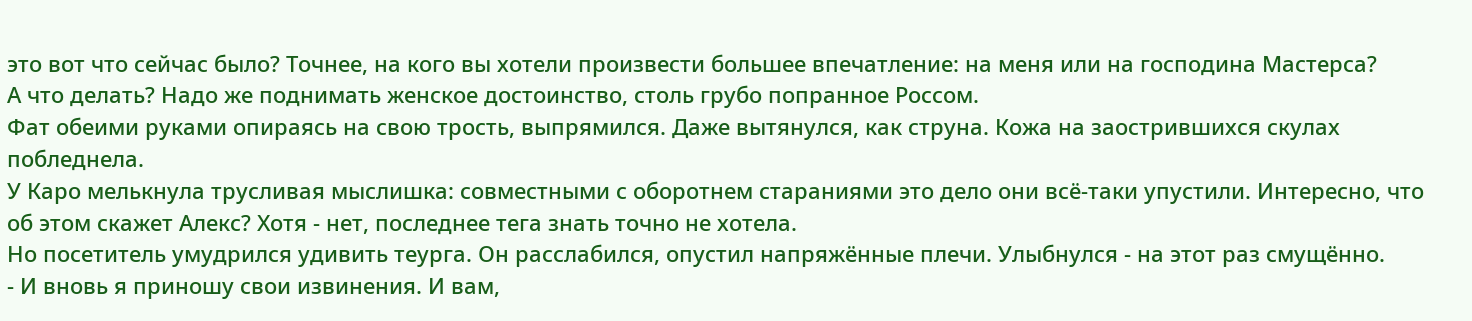это вот что сейчас было? Точнее, на кого вы хотели произвести большее впечатление: на меня или на господина Мастерса?
А что делать? Надо же поднимать женское достоинство, столь грубо попранное Россом.
Фат обеими руками опираясь на свою трость, выпрямился. Даже вытянулся, как струна. Кожа на заострившихся скулах побледнела.
У Каро мелькнула трусливая мыслишка: совместными с оборотнем стараниями это дело они всё-таки упустили. Интересно, что об этом скажет Алекс? Хотя - нет, последнее тега знать точно не хотела.
Но посетитель умудрился удивить теурга. Он расслабился, опустил напряжённые плечи. Улыбнулся - на этот раз смущённо.
- И вновь я приношу свои извинения. И вам,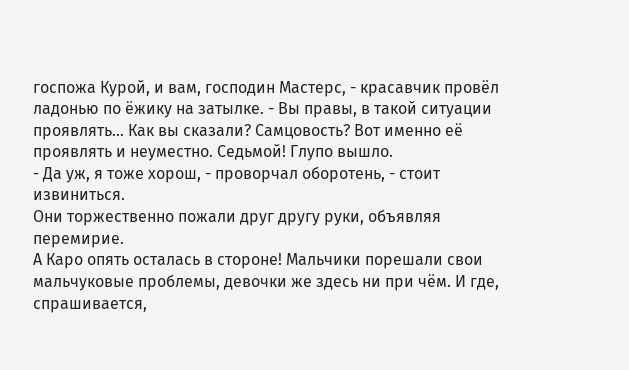госпожа Курой, и вам, господин Мастерс, - красавчик провёл ладонью по ёжику на затылке. - Вы правы, в такой ситуации проявлять… Как вы сказали? Самцовость? Вот именно её проявлять и неуместно. Седьмой! Глупо вышло.
- Да уж, я тоже хорош, - проворчал оборотень, - стоит извиниться.
Они торжественно пожали друг другу руки, объявляя перемирие.
А Каро опять осталась в стороне! Мальчики порешали свои мальчуковые проблемы, девочки же здесь ни при чём. И где, спрашивается,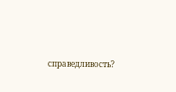справедливость?